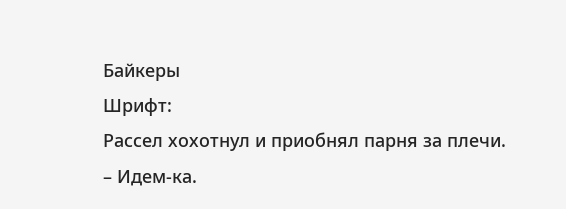Байкеры
Шрифт:
Рассел хохотнул и приобнял парня за плечи.
– Идем-ка.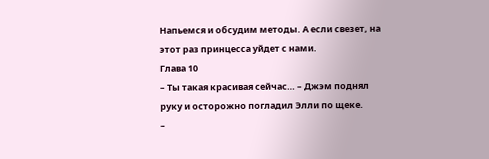Напьемся и обсудим методы. А если свезет, на этот раз принцесса уйдет с нами.
Глава 10
– Ты такая красивая сейчас… – Джэм поднял руку и осторожно погладил Элли по щеке.
–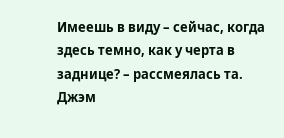Имеешь в виду – сейчас, когда здесь темно, как у черта в заднице? – рассмеялась та.
Джэм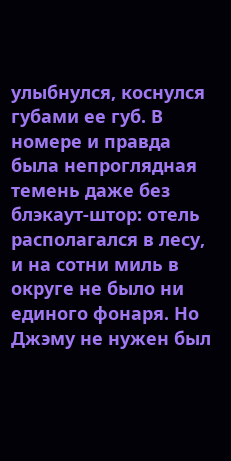улыбнулся, коснулся губами ее губ. В номере и правда была непроглядная темень даже без блэкаут-штор: отель располагался в лесу, и на сотни миль в округе не было ни единого фонаря. Но Джэму не нужен был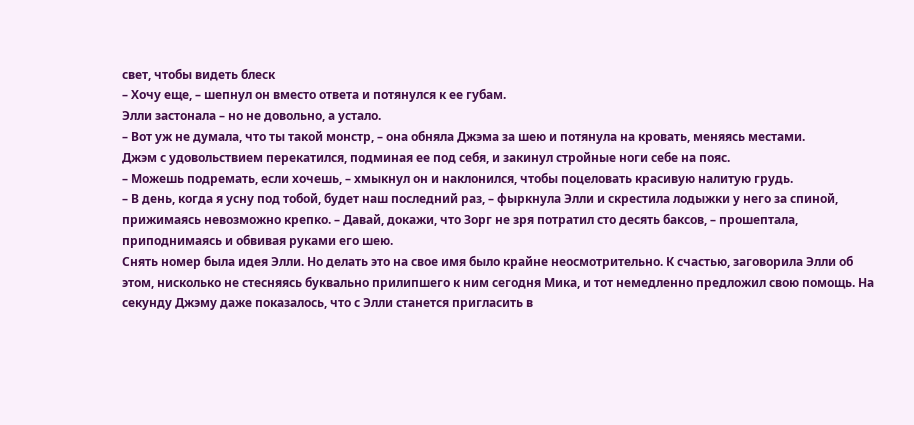свет, чтобы видеть блеск
– Хочу еще, – шепнул он вместо ответа и потянулся к ее губам.
Элли застонала – но не довольно, а устало.
– Вот уж не думала, что ты такой монстр, – она обняла Джэма за шею и потянула на кровать, меняясь местами.
Джэм с удовольствием перекатился, подминая ее под себя, и закинул стройные ноги себе на пояс.
– Можешь подремать, если хочешь, – хмыкнул он и наклонился, чтобы поцеловать красивую налитую грудь.
– В день, когда я усну под тобой, будет наш последний раз, – фыркнула Элли и скрестила лодыжки у него за спиной, прижимаясь невозможно крепко. – Давай, докажи, что Зорг не зря потратил сто десять баксов, – прошептала, приподнимаясь и обвивая руками его шею.
Снять номер была идея Элли. Но делать это на свое имя было крайне неосмотрительно. К счастью, заговорила Элли об этом, нисколько не стесняясь буквально прилипшего к ним сегодня Мика, и тот немедленно предложил свою помощь. На секунду Джэму даже показалось, что с Элли станется пригласить в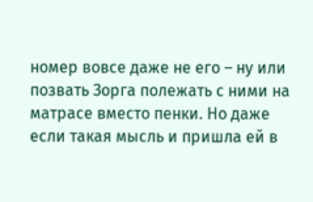номер вовсе даже не его – ну или позвать Зорга полежать с ними на матрасе вместо пенки. Но даже если такая мысль и пришла ей в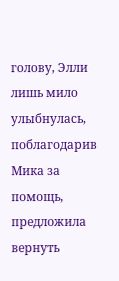голову, Элли лишь мило улыбнулась, поблагодарив Мика за помощь, предложила вернуть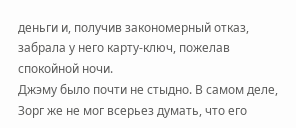деньги и, получив закономерный отказ, забрала у него карту-ключ, пожелав спокойной ночи.
Джэму было почти не стыдно. В самом деле, Зорг же не мог всерьез думать, что его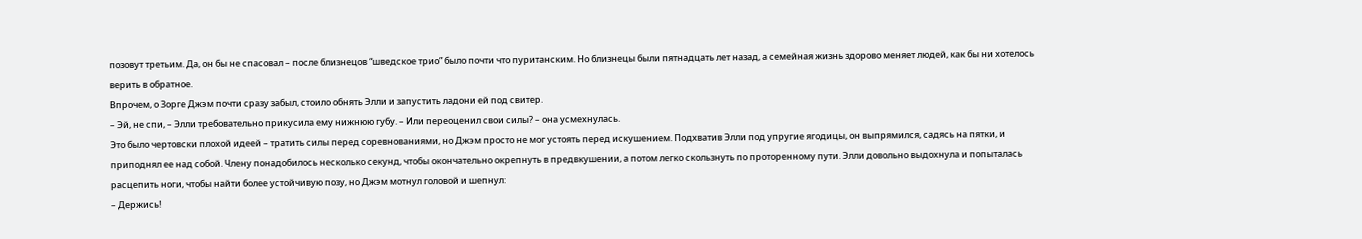позовут третьим. Да, он бы не спасовал – после близнецов “шведское трио” было почти что пуританским. Но близнецы были пятнадцать лет назад, а семейная жизнь здорово меняет людей, как бы ни хотелось верить в обратное.
Впрочем, о Зорге Джэм почти сразу забыл, стоило обнять Элли и запустить ладони ей под свитер.
– Эй, не спи, – Элли требовательно прикусила ему нижнюю губу. – Или переоценил свои силы? – она усмехнулась.
Это было чертовски плохой идеей – тратить силы перед соревнованиями, но Джэм просто не мог устоять перед искушением. Подхватив Элли под упругие ягодицы, он выпрямился, садясь на пятки, и приподнял ее над собой. Члену понадобилось несколько секунд, чтобы окончательно окрепнуть в предвкушении, а потом легко скользнуть по проторенному пути. Элли довольно выдохнула и попыталась расцепить ноги, чтобы найти более устойчивую позу, но Джэм мотнул головой и шепнул:
– Держись!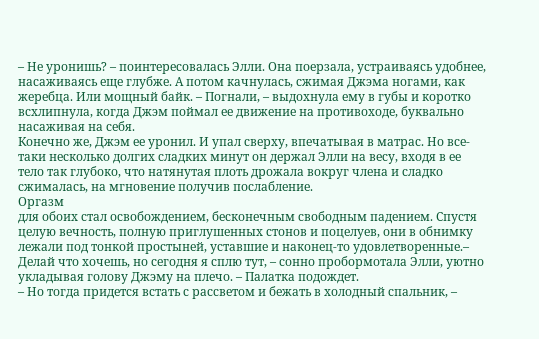– Не уронишь? – поинтересовалась Элли. Она поерзала, устраиваясь удобнее, насаживаясь еще глубже. А потом качнулась, сжимая Джэма ногами, как жеребца. Или мощный байк. – Погнали, – выдохнула ему в губы и коротко всхлипнула, когда Джэм поймал ее движение на противоходе, буквально насаживая на себя.
Конечно же, Джэм ее уронил. И упал сверху, впечатывая в матрас. Но все-таки несколько долгих сладких минут он держал Элли на весу, входя в ее тело так глубоко, что натянутая плоть дрожала вокруг члена и сладко сжималась, на мгновение получив послабление.
Оргазм
для обоих стал освобождением, бесконечным свободным падением. Спустя целую вечность, полную приглушенных стонов и поцелуев, они в обнимку лежали под тонкой простыней, уставшие и наконец-то удовлетворенные.– Делай что хочешь, но сегодня я сплю тут, – сонно пробормотала Элли, уютно укладывая голову Джэму на плечо. – Палатка подождет.
– Но тогда придется встать с рассветом и бежать в холодный спальник, –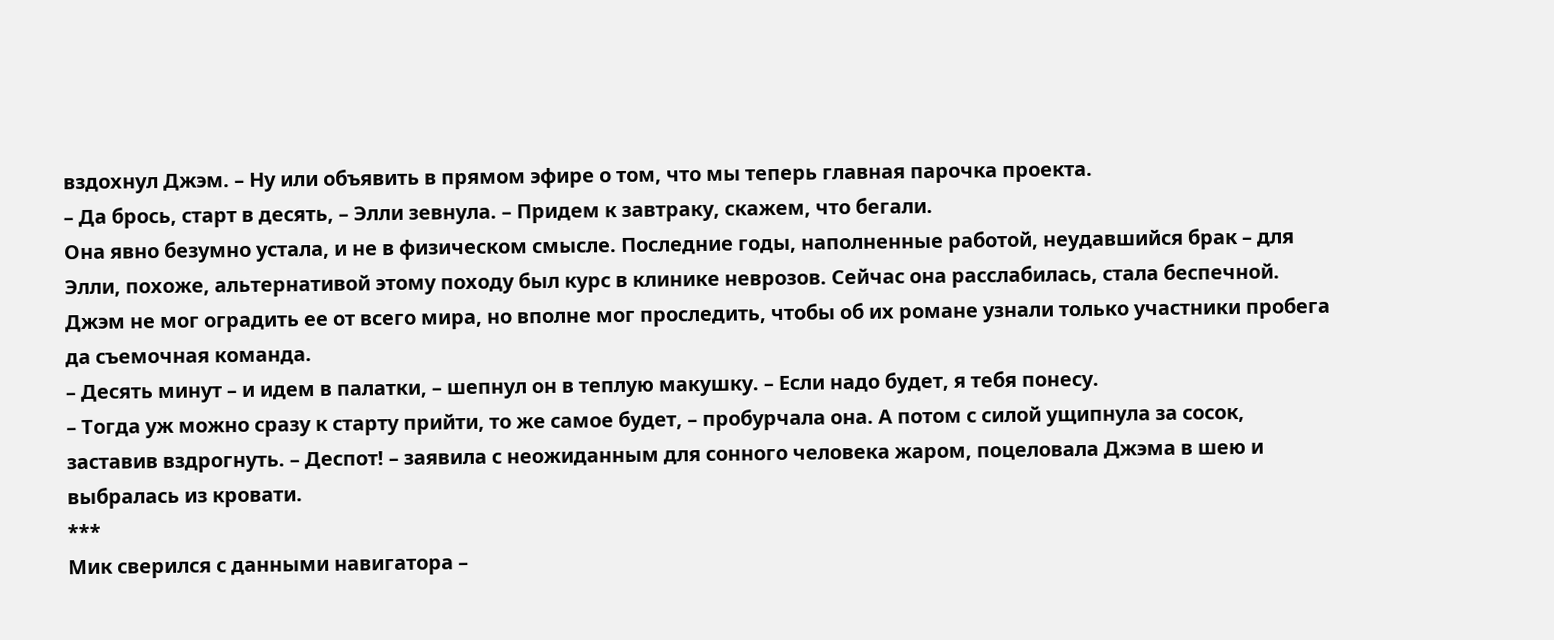вздохнул Джэм. – Ну или объявить в прямом эфире о том, что мы теперь главная парочка проекта.
– Да брось, старт в десять, – Элли зевнула. – Придем к завтраку, скажем, что бегали.
Она явно безумно устала, и не в физическом смысле. Последние годы, наполненные работой, неудавшийся брак – для Элли, похоже, альтернативой этому походу был курс в клинике неврозов. Сейчас она расслабилась, стала беспечной. Джэм не мог оградить ее от всего мира, но вполне мог проследить, чтобы об их романе узнали только участники пробега да съемочная команда.
– Десять минут – и идем в палатки, – шепнул он в теплую макушку. – Если надо будет, я тебя понесу.
– Тогда уж можно сразу к старту прийти, то же самое будет, – пробурчала она. А потом с силой ущипнула за сосок, заставив вздрогнуть. – Деспот! – заявила с неожиданным для сонного человека жаром, поцеловала Джэма в шею и выбралась из кровати.
***
Мик сверился с данными навигатора –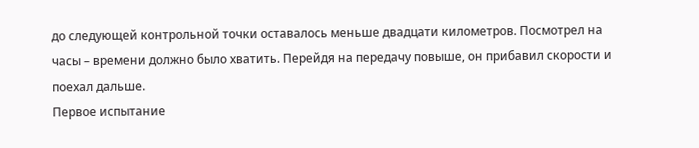до следующей контрольной точки оставалось меньше двадцати километров. Посмотрел на часы – времени должно было хватить. Перейдя на передачу повыше, он прибавил скорости и поехал дальше.
Первое испытание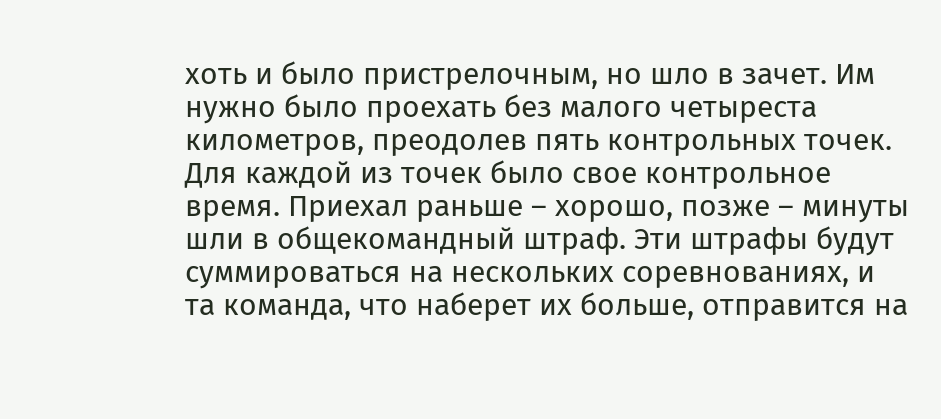хоть и было пристрелочным, но шло в зачет. Им нужно было проехать без малого четыреста километров, преодолев пять контрольных точек. Для каждой из точек было свое контрольное время. Приехал раньше – хорошо, позже – минуты шли в общекомандный штраф. Эти штрафы будут суммироваться на нескольких соревнованиях, и та команда, что наберет их больше, отправится на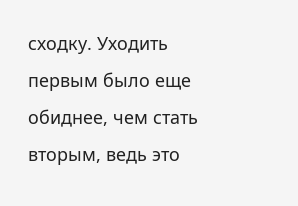сходку. Уходить первым было еще обиднее, чем стать вторым, ведь это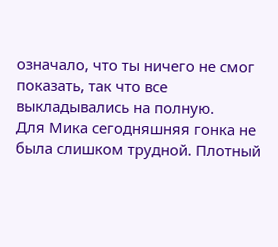означало, что ты ничего не смог показать, так что все выкладывались на полную.
Для Мика сегодняшняя гонка не была слишком трудной. Плотный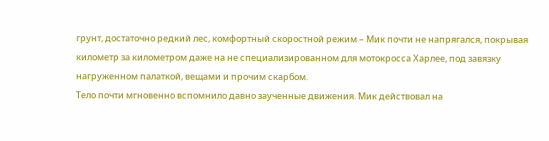грунт, достаточно редкий лес, комфортный скоростной режим – Мик почти не напрягался, покрывая километр за километром даже на не специализированном для мотокросса Харлее, под завязку нагруженном палаткой, вещами и прочим скарбом.
Тело почти мгновенно вспомнило давно заученные движения. Мик действовал на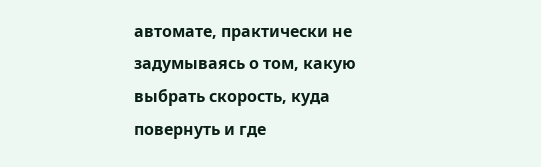автомате, практически не задумываясь о том, какую выбрать скорость, куда повернуть и где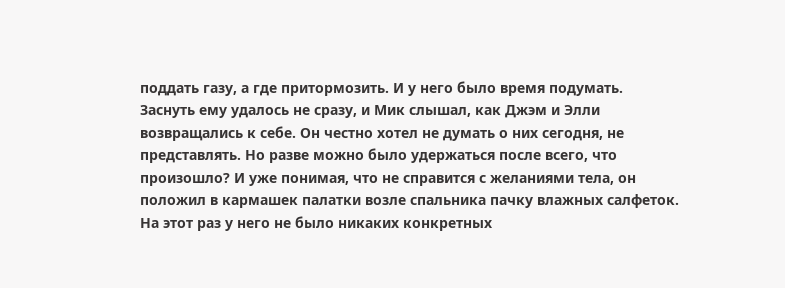поддать газу, а где притормозить. И у него было время подумать.
Заснуть ему удалось не сразу, и Мик слышал, как Джэм и Элли возвращались к себе. Он честно хотел не думать о них сегодня, не представлять. Но разве можно было удержаться после всего, что произошло? И уже понимая, что не справится с желаниями тела, он положил в кармашек палатки возле спальника пачку влажных салфеток.
На этот раз у него не было никаких конкретных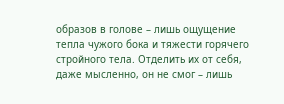образов в голове – лишь ощущение тепла чужого бока и тяжести горячего стройного тела. Отделить их от себя, даже мысленно, он не смог – лишь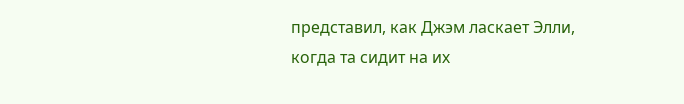представил, как Джэм ласкает Элли, когда та сидит на их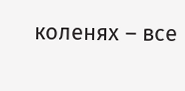коленях – все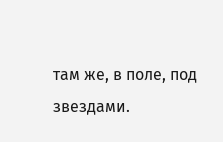там же, в поле, под звездами.